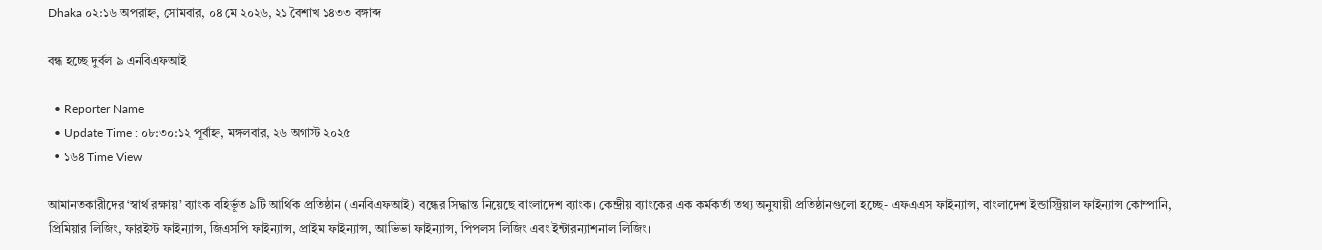Dhaka ০২:১৬ অপরাহ্ন, সোমবার, ০৪ মে ২০২৬, ২১ বৈশাখ ১৪৩৩ বঙ্গাব্দ

বন্ধ হচ্ছে দুর্বল ৯ এনবিএফআই

  • Reporter Name
  • Update Time : ০৮:৩০:১২ পূর্বাহ্ন, মঙ্গলবার, ২৬ অগাস্ট ২০২৫
  • ১৬৪ Time View

আমানতকারীদের ‘স্বার্থ রক্ষায়’ ব্যাংক বহির্ভূত ৯টি আর্থিক প্রতিষ্ঠান (এনবিএফআই) বন্ধের সিদ্ধান্ত নিয়েছে বাংলাদেশ ব্যাংক। কেন্দ্রীয় ব্যাংকের এক কর্মকর্তা তথ্য অনুযায়ী প্রতিষ্ঠানগুলো হচ্ছে- এফএএস ফাইন্যান্স, বাংলাদেশ ইন্ডাস্ট্রিয়াল ফাইন্যান্স কোম্পানি, প্রিমিয়ার লিজিং, ফারইস্ট ফাইন্যান্স, জিএসপি ফাইন্যান্স, প্রাইম ফাইন্যান্স, আভিভা ফাইন্যান্স, পিপলস লিজিং এবং ইন্টারন্যাশনাল লিজিং।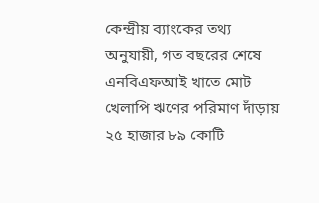কেন্দ্রীয় ব্যাংকের তথ্য অনুযায়ী, গত বছরের শেষে এনবিএফআই খাতে মোট খেলাপি ঋণের পরিমাণ দাঁড়ায় ২৫ হাজার ৮৯ কোটি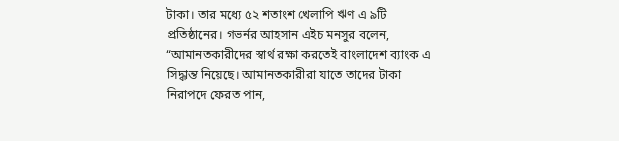টাকা। তার মধ্যে ৫২ শতাংশ খেলাপি ঋণ এ ৯টি প্রতিষ্ঠানের। গভর্নর আহসান এইচ মনসুর বলেন, “আমানতকারীদের স্বার্থ রক্ষা করতেই বাংলাদেশ ব্যাংক এ সিদ্ধান্ত নিয়েছে। আমানতকারীরা যাতে তাদের টাকা নিরাপদে ফেরত পান,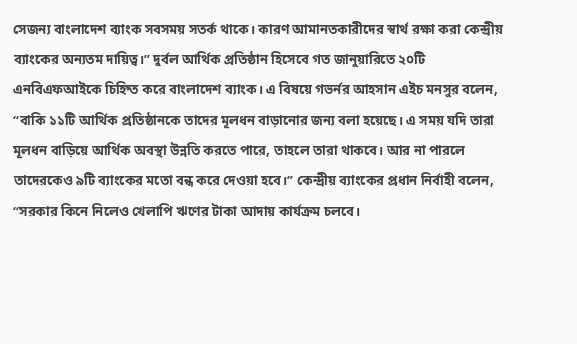সেজন্য বাংলাদেশ ব্যাংক সবসময় সতর্ক থাকে। কারণ আমানতকারীদের স্বার্থ রক্ষা করা কেন্দ্রীয় ব্যাংকের অন্যতম দায়িত্ব।” দুর্বল আর্থিক প্রতিষ্ঠান হিসেবে গত জানুয়ারিতে ২০টি এনবিএফআইকে চিহ্নিত করে বাংলাদেশ ব্যাংক। এ বিষয়ে গভর্নর আহসান এইচ মনসুর বলেন, “বাকি ১১টি আর্থিক প্রতিষ্ঠানকে তাদের মূলধন বাড়ানোর জন্য বলা হয়েছে। এ সময় যদি তারা মূলধন বাড়িয়ে আর্থিক অবস্থা উন্নতি করতে পারে, তাহলে তারা থাকবে। আর না পারলে তাদেরকেও ৯টি ব্যাংকের মতো বন্ধ করে দেওয়া হবে।” কেন্দ্রীয় ব্যাংকের প্রধান নির্বাহী বলেন, “সরকার কিনে নিলেও খেলাপি ঋণের টাকা আদায় কার্যক্রম চলবে।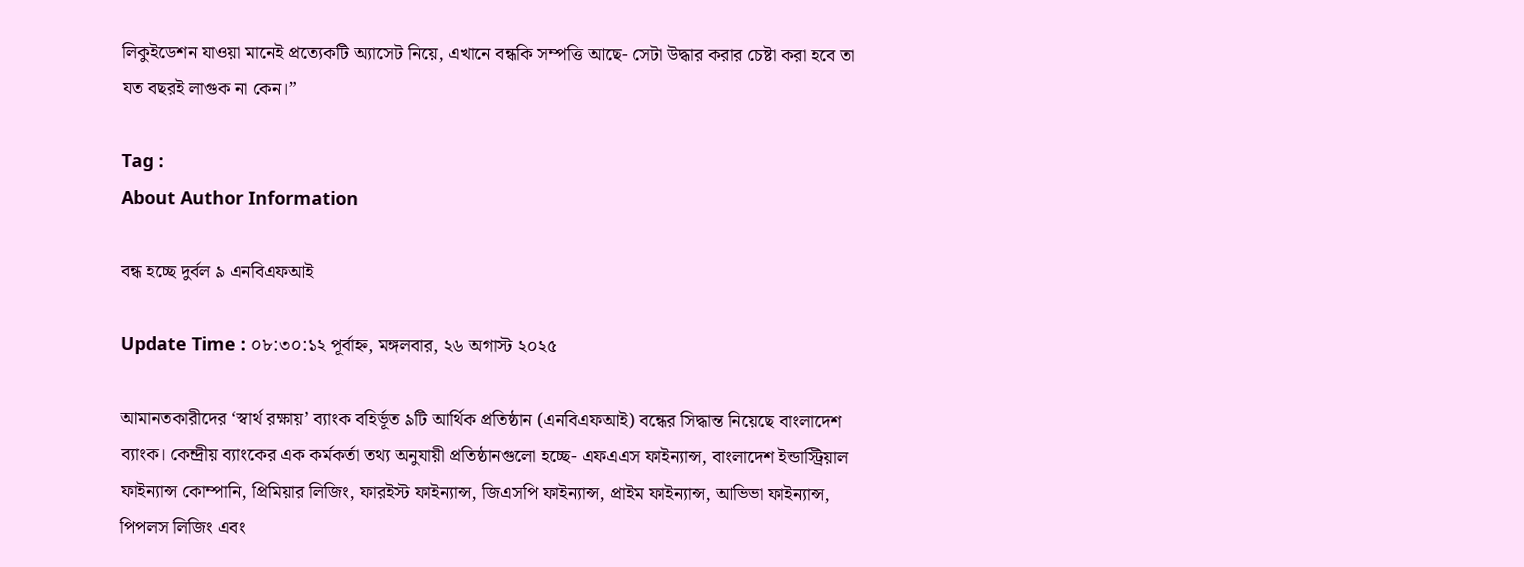লিকুইডেশন যাওয়া মানেই প্রত্যেকটি অ্যাসেট নিয়ে, এখানে বন্ধকি সম্পত্তি আছে- সেটা উদ্ধার করার চেষ্টা করা হবে তা যত বছরই লাগুক না কেন।”

Tag :
About Author Information

বন্ধ হচ্ছে দুর্বল ৯ এনবিএফআই

Update Time : ০৮:৩০:১২ পূর্বাহ্ন, মঙ্গলবার, ২৬ অগাস্ট ২০২৫

আমানতকারীদের ‘স্বার্থ রক্ষায়’ ব্যাংক বহির্ভূত ৯টি আর্থিক প্রতিষ্ঠান (এনবিএফআই) বন্ধের সিদ্ধান্ত নিয়েছে বাংলাদেশ ব্যাংক। কেন্দ্রীয় ব্যাংকের এক কর্মকর্তা তথ্য অনুযায়ী প্রতিষ্ঠানগুলো হচ্ছে- এফএএস ফাইন্যান্স, বাংলাদেশ ইন্ডাস্ট্রিয়াল ফাইন্যান্স কোম্পানি, প্রিমিয়ার লিজিং, ফারইস্ট ফাইন্যান্স, জিএসপি ফাইন্যান্স, প্রাইম ফাইন্যান্স, আভিভা ফাইন্যান্স, পিপলস লিজিং এবং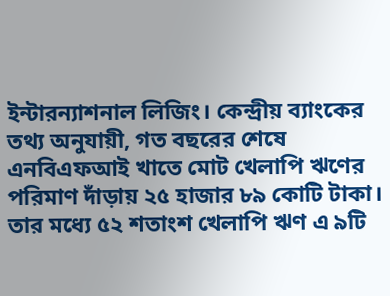ইন্টারন্যাশনাল লিজিং। কেন্দ্রীয় ব্যাংকের তথ্য অনুযায়ী, গত বছরের শেষে এনবিএফআই খাতে মোট খেলাপি ঋণের পরিমাণ দাঁড়ায় ২৫ হাজার ৮৯ কোটি টাকা। তার মধ্যে ৫২ শতাংশ খেলাপি ঋণ এ ৯টি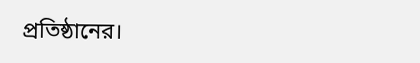প্রতিষ্ঠানের।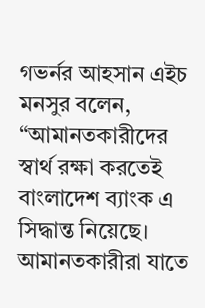গভর্নর আহসান এইচ মনসুর বলেন, “আমানতকারীদের স্বার্থ রক্ষা করতেই বাংলাদেশ ব্যাংক এ সিদ্ধান্ত নিয়েছে। আমানতকারীরা যাতে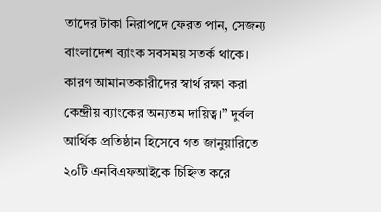তাদের টাকা নিরাপদে ফেরত পান, সেজন্য বাংলাদেশ ব্যাংক সবসময় সতর্ক থাকে। কারণ আমানতকারীদের স্বার্থ রক্ষা করা কেন্দ্রীয় ব্যাংকের অন্যতম দায়িত্ব।” দুর্বল আর্থিক প্রতিষ্ঠান হিসেবে গত জানুয়ারিতে ২০টি এনবিএফআইকে চিহ্নিত করে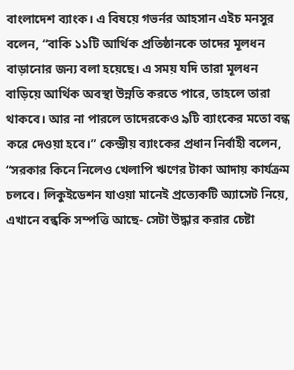বাংলাদেশ ব্যাংক। এ বিষয়ে গভর্নর আহসান এইচ মনসুর বলেন, “বাকি ১১টি আর্থিক প্রতিষ্ঠানকে তাদের মূলধন বাড়ানোর জন্য বলা হয়েছে। এ সময় যদি তারা মূলধন বাড়িয়ে আর্থিক অবস্থা উন্নতি করতে পারে, তাহলে তারা থাকবে। আর না পারলে তাদেরকেও ৯টি ব্যাংকের মতো বন্ধ করে দেওয়া হবে।” কেন্দ্রীয় ব্যাংকের প্রধান নির্বাহী বলেন, “সরকার কিনে নিলেও খেলাপি ঋণের টাকা আদায় কার্যক্রম চলবে। লিকুইডেশন যাওয়া মানেই প্রত্যেকটি অ্যাসেট নিয়ে, এখানে বন্ধকি সম্পত্তি আছে- সেটা উদ্ধার করার চেষ্টা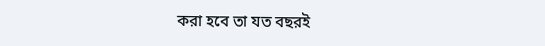করা হবে তা যত বছরই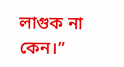লাগুক না কেন।”